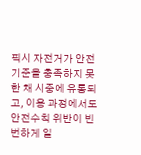픽시 자전거가 안전 기준을 충족하지 못한 채 시중에 유통되고, 이용 과정에서도 안전수칙 위반이 빈번하게 일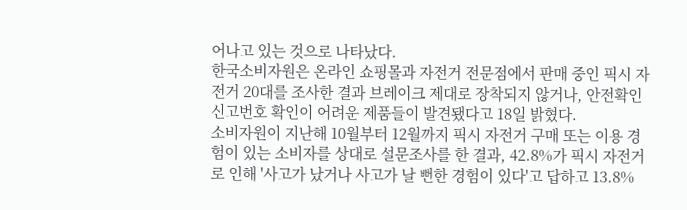어나고 있는 것으로 나타났다.
한국소비자원은 온라인 쇼핑몰과 자전거 전문점에서 판매 중인 픽시 자전거 20대를 조사한 결과 브레이크 제대로 장착되지 않거나, 안전확인신고번호 확인이 어려운 제품들이 발견됐다고 18일 밝혔다.
소비자원이 지난해 10월부터 12월까지 픽시 자전거 구매 또는 이용 경험이 있는 소비자를 상대로 설문조사를 한 결과, 42.8%가 픽시 자전거로 인해 '사고가 났거나 사고가 날 뻔한 경험이 있다'고 답하고 13.8%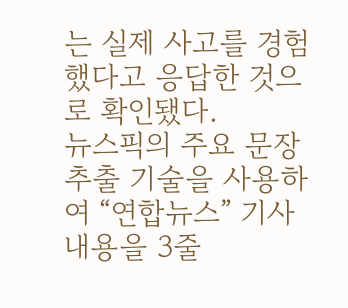는 실제 사고를 경험했다고 응답한 것으로 확인됐다.
뉴스픽의 주요 문장 추출 기술을 사용하여 “연합뉴스” 기사 내용을 3줄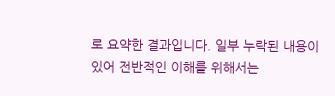로 요약한 결과입니다. 일부 누락된 내용이 있어 전반적인 이해를 위해서는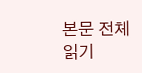본문 전체 읽기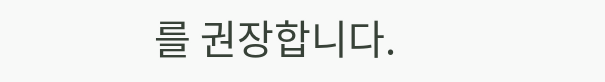를 권장합니다.